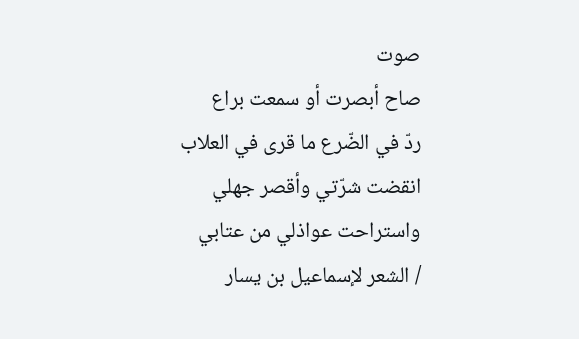صوت
صاح أبصرت أو سمعت براع
ردّ في الضّرع ما قرى في العلاب
انقضت شرّتي وأقصر جهلي
واستراحت عواذلي من عتابي
/ الشعر لإسماعيل بن يسار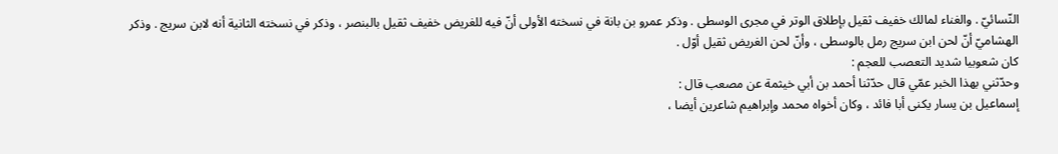النّسائيّ . والغناء لمالك خفيف ثقيل بإطلاق الوتر في مجرى الوسطى . وذكر عمرو بن بانة في نسخته الأولى أنّ فيه للغريض خفيف ثقيل بالبنصر ، وذكر في نسخته الثانية أنه لابن سريج . وذكر الهشاميّ أنّ لحن ابن سريج رمل بالوسطى ، وأنّ لحن الغريض ثقيل أوّل .
كان شعوبيا شديد التعصب للعجم :
وحدّثني بهذا الخبر عمّي قال حدّثنا أحمد بن أبي خيثمة عن مصعب قال :
إسماعيل بن يسار يكنى أبا فائد ، وكان أخواه محمد وإبراهيم شاعرين أيضا ،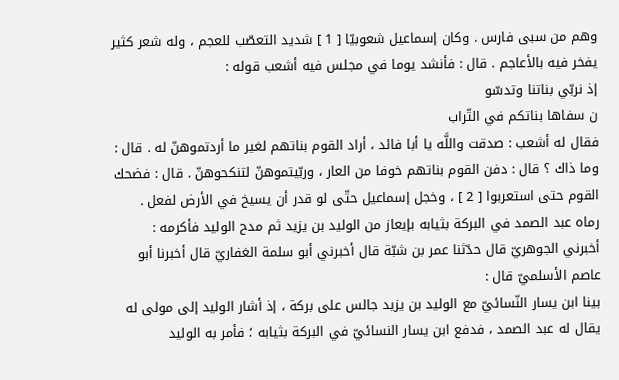وهم من سبى فارس . وكان إسماعيل شعوبيّا [ 1 ] شديد التعصّب للعجم ، وله شعر كثير يفخر فيه بالأعاجم . قال : فأنشد يوما في مجلس فيه أشعب قوله :
إذ نربّي بناتنا وتدسّو
ن سفاها بناتكم في التّراب
فقال له أشعب : صدقت واللَّه يا أبا فائد ، أراد القوم بناتهم لغير ما أردتموهنّ له . قال : وما ذاك ؟ قال : دفن القوم بناتهم خوفا من العار ، وربّيتموهنّ لتنكحوهنّ . قال : فضحك القوم حتى استعربوا [ 2 ] ، وخجل إسماعيل حتّى لو قدر أن يسيخ في الأرض لفعل .
رماه عبد الصمد في البركة بثيابه بإيعاز من الوليد بن يزيد ثم مدح الوليد فأكرمه :
أخبرني الجوهريّ قال حدّثنا عمر بن شبّة قال أخبرني أبو سلمة الغفاريّ قال أخبرنا أبو عاصم الأسلميّ قال :
بينا ابن يسار النّسائيّ مع الوليد بن يزيد جالس على بركة ، إذ أشار الوليد إلى مولى له يقال له عبد الصمد ، فدفع ابن يسار النسائيّ في البركة بثيابه ؛ فأمر به الوليد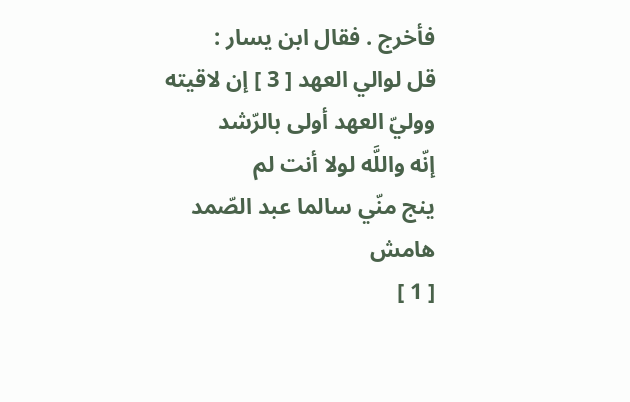فأخرج . فقال ابن يسار :
قل لوالي العهد [ 3 ] إن لاقيته
ووليّ العهد أولى بالرّشد
إنّه واللَّه لولا أنت لم
ينج منّي سالما عبد الصّمد
هامش
[ 1 ]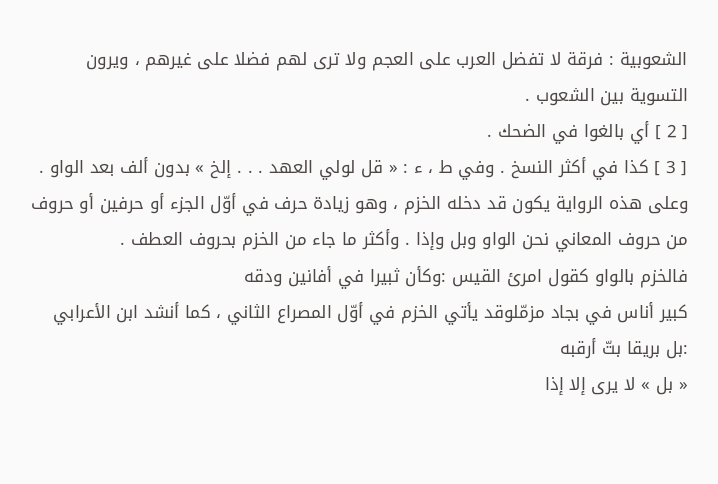الشعوبية : فرقة لا تفضل العرب على العجم ولا ترى لهم فضلا على غيرهم ، ويرون التسوية بين الشعوب .
[ 2 ] أي بالغوا في الضحك .
[ 3 ] كذا في أكثر النسخ . وفي ط ، ء : « قل لولي العهد . . . إلخ » بدون ألف بعد الواو . وعلى هذه الرواية يكون قد دخله الخزم ، وهو زيادة حرف في أوّل الجزء أو حرفين أو حروف من حروف المعاني نحن الواو وبل وإذا . وأكثر ما جاء من الخزم بحروف العطف .
فالخزم بالواو كقول امرئ القيس :وكأن ثبيرا في أفانين ودقه
كبير أناس في بجاد مزمّلوقد يأتي الخزم في أوّل المصراع الثاني ، كما أنشد ابن الأعرابي :بل بريقا بتّ أرقبه
« بل » لا يرى إلا إذا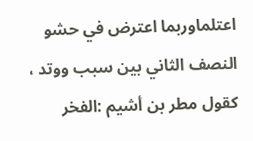اعتلماوربما اعترض في حشو النصف الثاني بين سبب ووتد ، كقول مطر بن أشيم :الفخر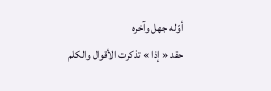أوّله جهل وآخره
حقد « إذا » تذكرت الأقوال والكلم